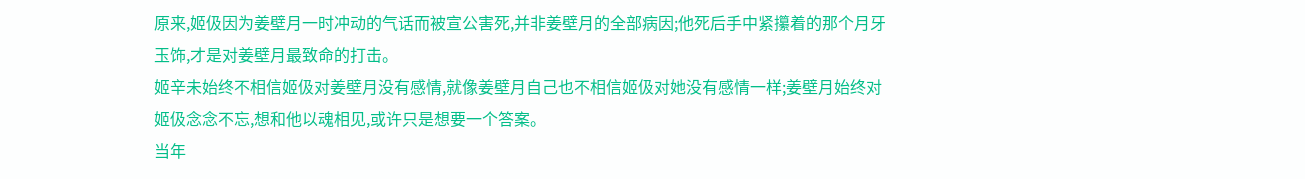原来,姬伋因为姜壁月一时冲动的气话而被宣公害死,并非姜壁月的全部病因;他死后手中紧攥着的那个月牙玉饰,才是对姜壁月最致命的打击。
姬辛未始终不相信姬伋对姜壁月没有感情,就像姜壁月自己也不相信姬伋对她没有感情一样;姜壁月始终对姬伋念念不忘,想和他以魂相见,或许只是想要一个答案。
当年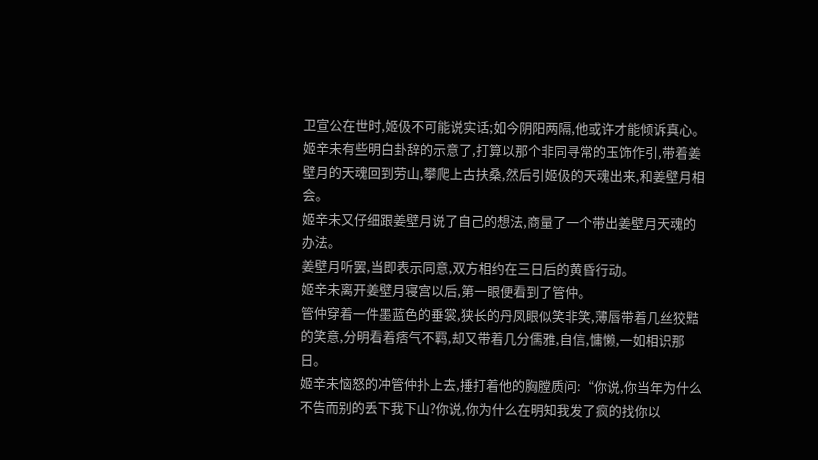卫宣公在世时,姬伋不可能说实话;如今阴阳两隔,他或许才能倾诉真心。
姬辛未有些明白卦辞的示意了,打算以那个非同寻常的玉饰作引,带着姜壁月的天魂回到劳山,攀爬上古扶桑,然后引姬伋的天魂出来,和姜壁月相会。
姬辛未又仔细跟姜壁月说了自己的想法,商量了一个带出姜壁月天魂的办法。
姜壁月听罢,当即表示同意,双方相约在三日后的黄昏行动。
姬辛未离开姜壁月寝宫以后,第一眼便看到了管仲。
管仲穿着一件墨蓝色的垂裳,狭长的丹凤眼似笑非笑,薄唇带着几丝狡黠的笑意,分明看着痞气不羁,却又带着几分儒雅,自信,慵懒,一如相识那日。
姬辛未恼怒的冲管仲扑上去,捶打着他的胸膛质问:“你说,你当年为什么不告而别的丢下我下山?你说,你为什么在明知我发了疯的找你以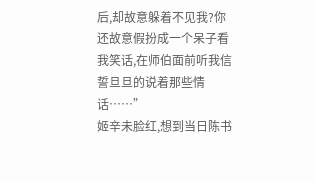后,却故意躲着不见我?你还故意假扮成一个呆子看我笑话,在师伯面前听我信誓旦旦的说着那些情话……”
姬辛未脸红,想到当日陈书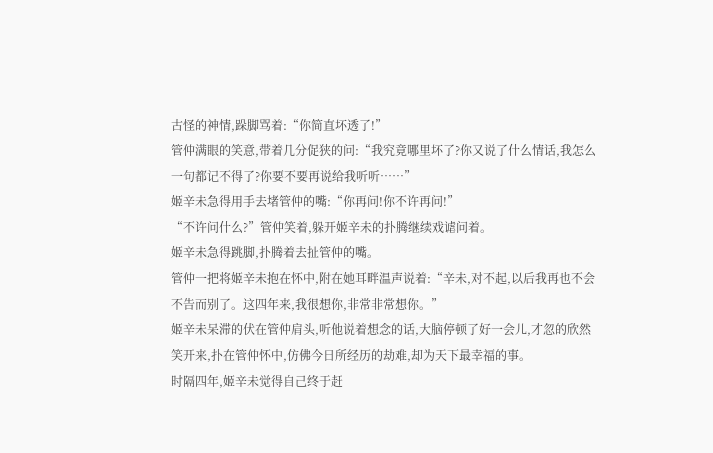古怪的神情,跺脚骂着:“你简直坏透了!”
管仲满眼的笑意,带着几分促狭的问:“我究竟哪里坏了?你又说了什么情话,我怎么一句都记不得了?你要不要再说给我听听……”
姬辛未急得用手去堵管仲的嘴:“你再问!你不许再问!”
“不许问什么?”管仲笑着,躲开姬辛未的扑腾继续戏谑问着。
姬辛未急得跳脚,扑腾着去扯管仲的嘴。
管仲一把将姬辛未抱在怀中,附在她耳畔温声说着:“辛未,对不起,以后我再也不会不告而别了。这四年来,我很想你,非常非常想你。”
姬辛未呆滞的伏在管仲肩头,听他说着想念的话,大脑停顿了好一会儿,才忽的欣然笑开来,扑在管仲怀中,仿佛今日所经历的劫难,却为天下最幸福的事。
时隔四年,姬辛未觉得自己终于赶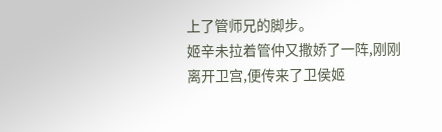上了管师兄的脚步。
姬辛未拉着管仲又撒娇了一阵,刚刚离开卫宫,便传来了卫侯姬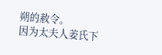朔的赦令。
因为太夫人姜氏下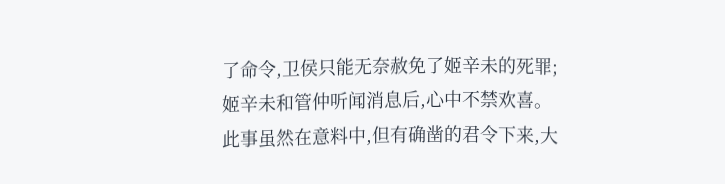了命令,卫侯只能无奈赦免了姬辛未的死罪;姬辛未和管仲听闻消息后,心中不禁欢喜。此事虽然在意料中,但有确凿的君令下来,大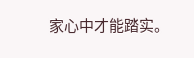家心中才能踏实。